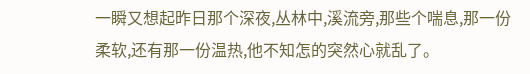一瞬又想起昨日那个深夜,丛林中,溪流旁,那些个喘息,那一份柔软,还有那一份温热,他不知怎的突然心就乱了。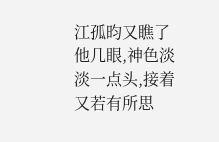江孤昀又瞧了他几眼,神色淡淡一点头,接着又若有所思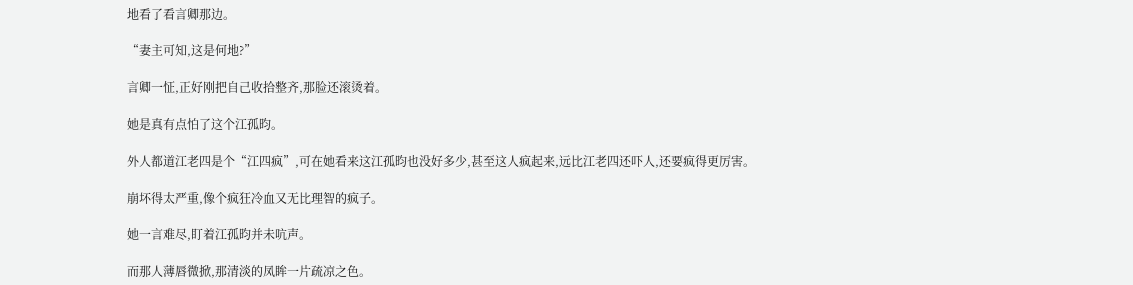地看了看言卿那边。

“妻主可知,这是何地?”

言卿一怔,正好刚把自己收拾整齐,那脸还滚烫着。

她是真有点怕了这个江孤昀。

外人都道江老四是个“江四疯”,可在她看来这江孤昀也没好多少,甚至这人疯起来,远比江老四还吓人,还要疯得更厉害。

崩坏得太严重,像个疯狂冷血又无比理智的疯子。

她一言难尽,盯着江孤昀并未吭声。

而那人薄唇微掀,那清淡的凤眸一片疏凉之色。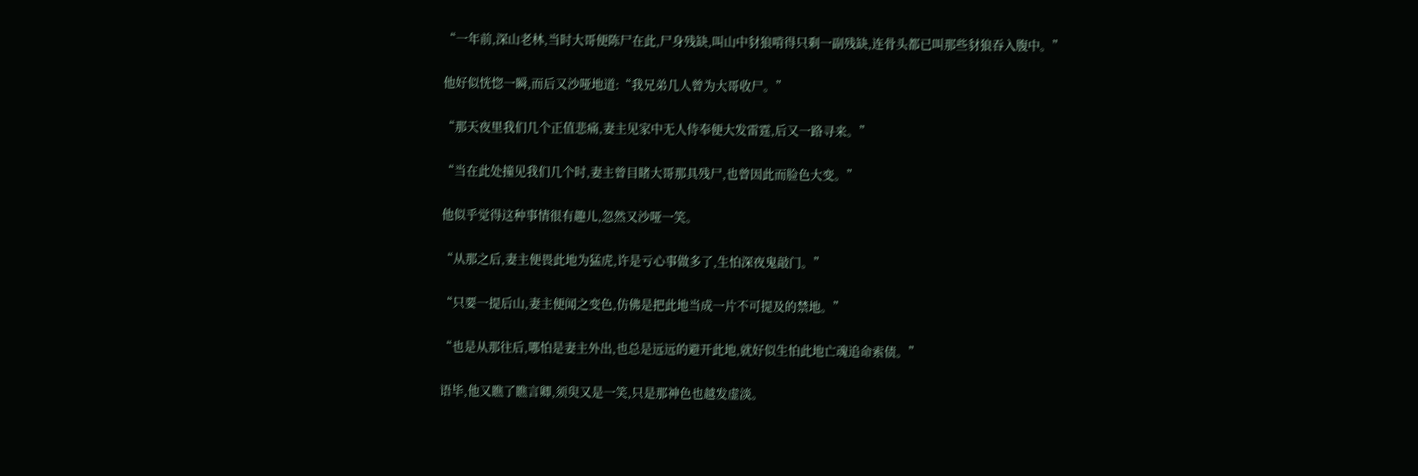“一年前,深山老林,当时大哥便陈尸在此,尸身残缺,叫山中豺狼啃得只剩一副残缺,连骨头都已叫那些豺狼吞入腹中。”

他好似恍惚一瞬,而后又沙哑地道:“我兄弟几人曾为大哥收尸。”

“那天夜里我们几个正值悲痛,妻主见家中无人侍奉便大发雷霆,后又一路寻来。”

“当在此处撞见我们几个时,妻主曾目睹大哥那具残尸,也曾因此而脸色大变。”

他似乎觉得这种事情很有趣儿,忽然又沙哑一笑。

“从那之后,妻主便畏此地为猛虎,许是亏心事做多了,生怕深夜鬼敲门。”

“只要一提后山,妻主便闻之变色,仿佛是把此地当成一片不可提及的禁地。”

“也是从那往后,哪怕是妻主外出,也总是远远的避开此地,就好似生怕此地亡魂追命索债。”

语毕,他又瞧了瞧言卿,须臾又是一笑,只是那神色也越发虚淡。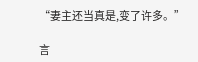“妻主还当真是,变了许多。”

言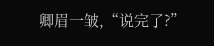卿眉一皱,“说完了?”